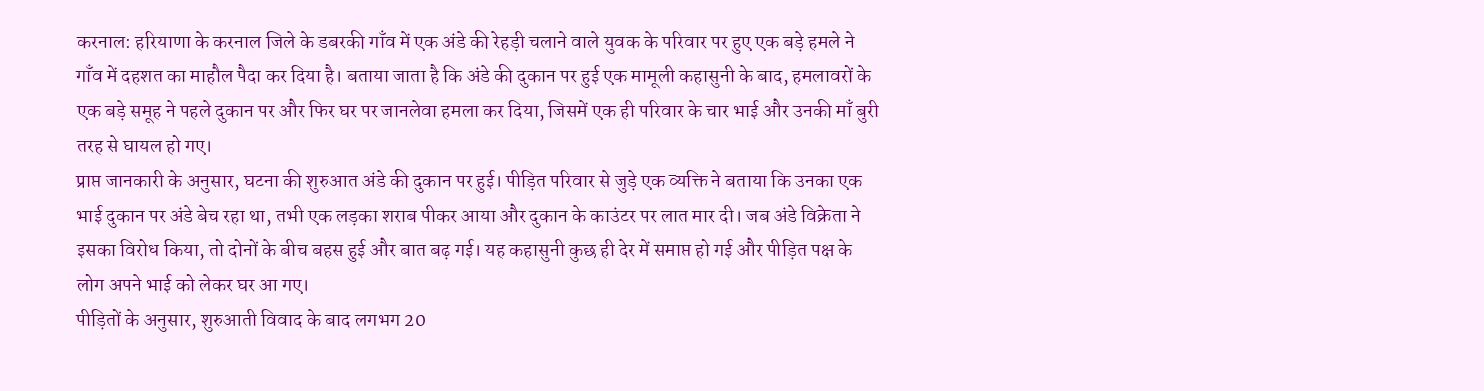करनाल: हरियाणा के करनाल जिले के डबरकी गाँव में एक अंडे की रेहड़ी चलाने वाले युवक के परिवार पर हुए एक बड़े हमले ने गाँव में दहशत का माहौल पैदा कर दिया है। बताया जाता है कि अंडे की दुकान पर हुई एक मामूली कहासुनी के बाद, हमलावरों के एक बड़े समूह ने पहले दुकान पर और फिर घर पर जानलेवा हमला कर दिया, जिसमें एक ही परिवार के चार भाई और उनकी माँ बुरी तरह से घायल हो गए।
प्राप्त जानकारी के अनुसार, घटना की शुरुआत अंडे की दुकान पर हुई। पीड़ित परिवार से जुड़े एक व्यक्ति ने बताया कि उनका एक भाई दुकान पर अंडे बेच रहा था, तभी एक लड़का शराब पीकर आया और दुकान के काउंटर पर लात मार दी। जब अंडे विक्रेता ने इसका विरोध किया, तो दोनों के बीच बहस हुई और बात बढ़ गई। यह कहासुनी कुछ ही देर में समाप्त हो गई और पीड़ित पक्ष के लोग अपने भाई को लेकर घर आ गए।
पीड़ितों के अनुसार, शुरुआती विवाद के बाद लगभग 20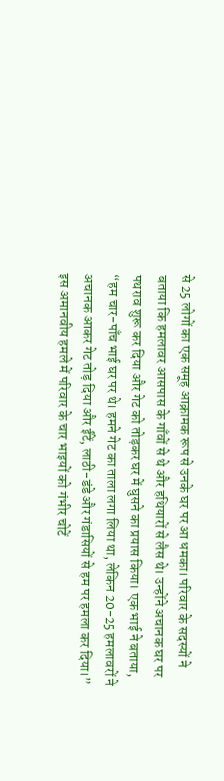से 25 लोगों का एक समूह आक्रामक रूप से उनके घर पर आ धमका। परिवार के सदस्यों ने बताया कि हमलावर आसपास के गाँवों से थे और हथियारों से लैस थे। उन्होंने अचानक घर पर पथराव शुरू कर दिया और गेट को तोड़कर घर में घुसने का प्रयास किया। एक भाई ने बताया, “हम चार-पाँच भाई घर पर थे। हमने गेट का ताला लगा लिया था, लेकिन 20-25 हमलावरों ने अचानक आकर गेट तोड़ दिया और ईंटें, लाठी-डंडे और गंडासियों से हम पर हमला कर दिया।”
इस अमानवीय हमले में परिवार के चार भाइयों को गंभीर चोटें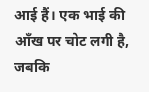आई हैं। एक भाई की आँख पर चोट लगी है, जबकि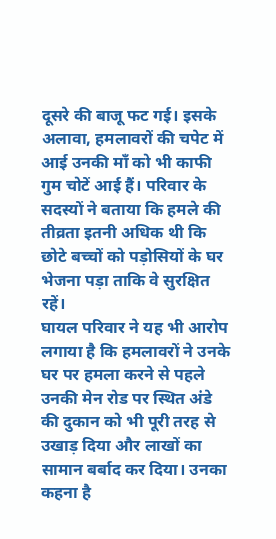दूसरे की बाजू फट गई। इसके अलावा, हमलावरों की चपेट में आई उनकी माँ को भी काफी गुम चोटें आई हैं। परिवार के सदस्यों ने बताया कि हमले की तीव्रता इतनी अधिक थी कि छोटे बच्चों को पड़ोसियों के घर भेजना पड़ा ताकि वे सुरक्षित रहें।
घायल परिवार ने यह भी आरोप लगाया है कि हमलावरों ने उनके घर पर हमला करने से पहले उनकी मेन रोड पर स्थित अंडे की दुकान को भी पूरी तरह से उखाड़ दिया और लाखों का सामान बर्बाद कर दिया। उनका कहना है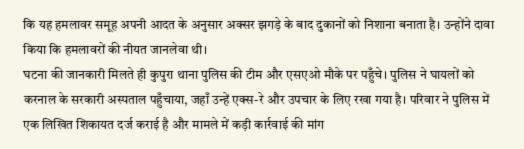कि यह हमलावर समूह अपनी आदत के अनुसार अक्सर झगड़े के बाद दुकानों को निशाना बनाता है। उन्होंने दावा किया कि हमलावरों की नीयत जानलेवा थी।
घटना की जानकारी मिलते ही कुपुरा थाना पुलिस की टीम और एसएओ मौके पर पहुँचे। पुलिस ने घायलों को करनाल के सरकारी अस्पताल पहुँचाया, जहाँ उन्हें एक्स-रे और उपचार के लिए रखा गया है। परिवार ने पुलिस में एक लिखित शिकायत दर्ज कराई है और मामले में कड़ी कार्रवाई की मांग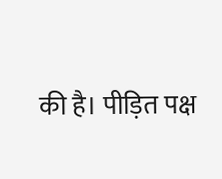की है। पीड़ित पक्ष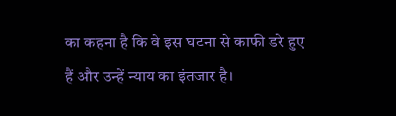का कहना है कि वे इस घटना से काफी डरे हुए हैं और उन्हें न्याय का इंतजार है।